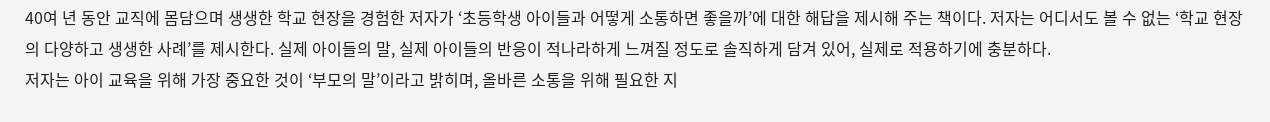40여 년 동안 교직에 몸담으며 생생한 학교 현장을 경험한 저자가 ‘초등학생 아이들과 어떻게 소통하면 좋을까’에 대한 해답을 제시해 주는 책이다. 저자는 어디서도 볼 수 없는 ‘학교 현장의 다양하고 생생한 사례’를 제시한다. 실제 아이들의 말, 실제 아이들의 반응이 적나라하게 느껴질 정도로 솔직하게 담겨 있어, 실제로 적용하기에 충분하다.
저자는 아이 교육을 위해 가장 중요한 것이 ‘부모의 말’이라고 밝히며, 올바른 소통을 위해 필요한 지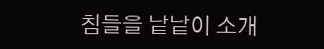침들을 낱낱이 소개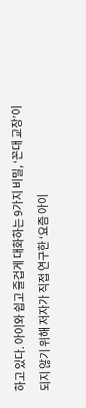하고 있다. 아이와 쉽고 즐겁게 대화하는 9가지 비밀, ‘꼰대 교장’이 되지 않기 위해 저자가 직접 연구한 ‘요즘 아이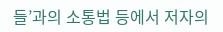들’과의 소통법 등에서 저자의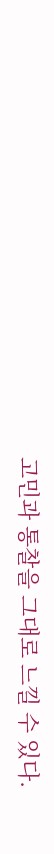고민과 통찰을 그대로 느낄 수 있다.